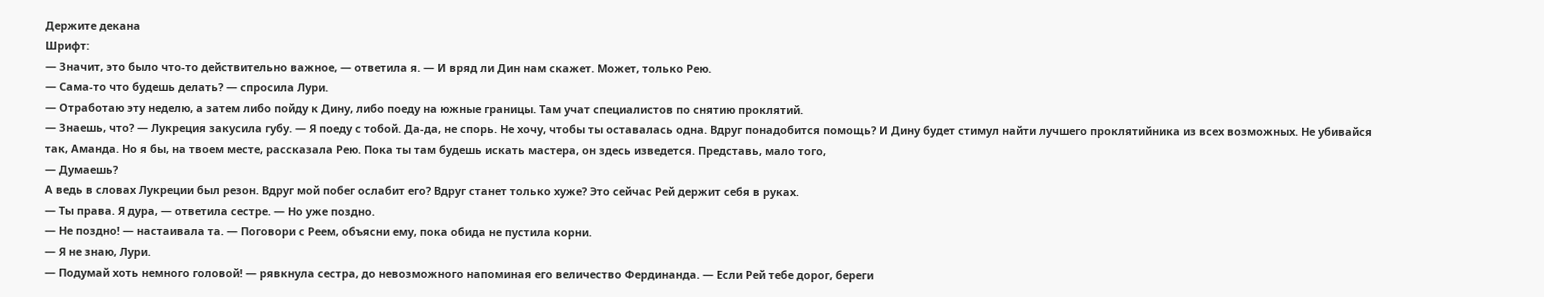Держите декана
Шрифт:
— Значит, это было что-то действительно важное, — ответила я. — И вряд ли Дин нам скажет. Может, только Рею.
— Сама-то что будешь делать? — спросила Лури.
— Отработаю эту неделю, а затем либо пойду к Дину, либо поеду на южные границы. Там учат специалистов по снятию проклятий.
— Знаешь, что? — Лукреция закусила губу. — Я поеду с тобой. Да-да, не спорь. Не хочу, чтобы ты оставалась одна. Вдруг понадобится помощь? И Дину будет стимул найти лучшего проклятийника из всех возможных. Не убивайся так, Аманда. Но я бы, на твоем месте, рассказала Рею. Пока ты там будешь искать мастера, он здесь изведется. Представь, мало того,
— Думаешь?
А ведь в словах Лукреции был резон. Вдруг мой побег ослабит его? Вдруг станет только хуже? Это сейчас Рей держит себя в руках.
— Ты права. Я дура, — ответила сестре. — Но уже поздно.
— Не поздно! — настаивала та. — Поговори с Реем, объясни ему, пока обида не пустила корни.
— Я не знаю, Лури.
— Подумай хоть немного головой! — рявкнула сестра, до невозможного напоминая его величество Фердинанда. — Если Рей тебе дорог, береги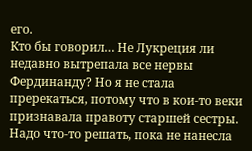его.
Кто бы говорил… Не Лукреция ли недавно вытрепала все нервы Фердинанду? Но я не стала пререкаться, потому что в кои-то веки признавала правоту старшей сестры. Надо что-то решать, пока не нанесла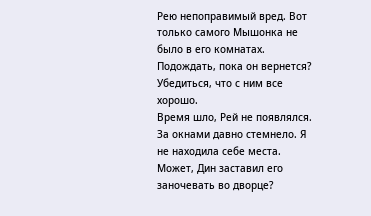Рею непоправимый вред. Вот только самого Мышонка не было в его комнатах. Подождать, пока он вернется? Убедиться, что с ним все хорошо.
Время шло, Рей не появлялся. За окнами давно стемнело. Я не находила себе места. Может, Дин заставил его заночевать во дворце?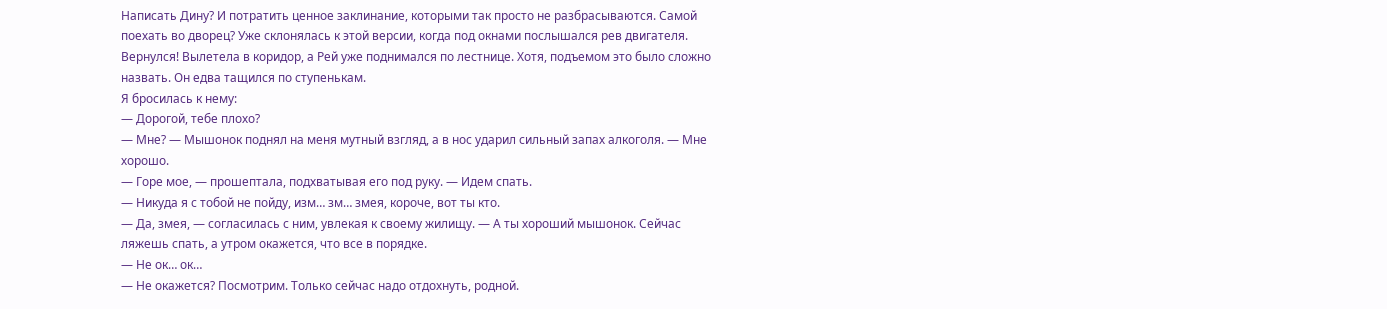Написать Дину? И потратить ценное заклинание, которыми так просто не разбрасываются. Самой поехать во дворец? Уже склонялась к этой версии, когда под окнами послышался рев двигателя. Вернулся! Вылетела в коридор, а Рей уже поднимался по лестнице. Хотя, подъемом это было сложно назвать. Он едва тащился по ступенькам.
Я бросилась к нему:
— Дорогой, тебе плохо?
— Мне? — Мышонок поднял на меня мутный взгляд, а в нос ударил сильный запах алкоголя. — Мне хорошо.
— Горе мое, — прошептала, подхватывая его под руку. — Идем спать.
— Никуда я с тобой не пойду, изм… зм… змея, короче, вот ты кто.
— Да, змея, — согласилась с ним, увлекая к своему жилищу. — А ты хороший мышонок. Сейчас ляжешь спать, а утром окажется, что все в порядке.
— Не ок… ок…
— Не окажется? Посмотрим. Только сейчас надо отдохнуть, родной.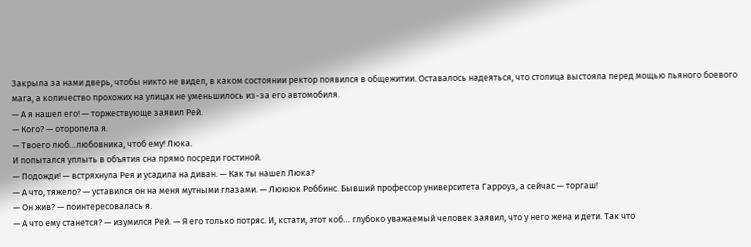Закрыла за нами дверь, чтобы никто не видел, в каком состоянии ректор появился в общежитии. Оставалось надеяться, что столица выстояла перед мощью пьяного боевого мага, а количество прохожих на улицах не уменьшилось из-за его автомобиля.
— А я нашел его! — торжествующе заявил Рей.
— Кого? — оторопела я.
— Твоего люб…любовника, чтоб ему! Люка.
И попытался уплыть в объятия сна прямо посреди гостиной.
— Подожди! — встряхнула Рея и усадила на диван. — Как ты нашел Люка?
— А что, тяжело? — уставился он на меня мутными глазами. — Люююк Роббинс. Бывший профессор университета Гарроуз, а сейчас — торгаш!
— Он жив? — поинтересовалась я.
— А что ему станется? — изумился Рей. — Я его только потряс. И, кстати, этот коб… глубоко уважаемый человек заявил, что у него жена и дети. Так что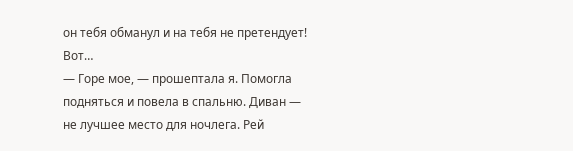он тебя обманул и на тебя не претендует! Вот…
— Горе мое, — прошептала я. Помогла подняться и повела в спальню. Диван — не лучшее место для ночлега. Рей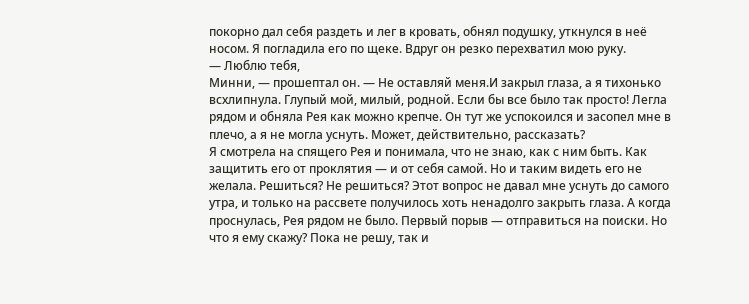покорно дал себя раздеть и лег в кровать, обнял подушку, уткнулся в неё носом. Я погладила его по щеке. Вдруг он резко перехватил мою руку.
— Люблю тебя,
Минни, — прошептал он. — Не оставляй меня.И закрыл глаза, а я тихонько всхлипнула. Глупый мой, милый, родной. Если бы все было так просто! Легла рядом и обняла Рея как можно крепче. Он тут же успокоился и засопел мне в плечо, а я не могла уснуть. Может, действительно, рассказать?
Я смотрела на спящего Рея и понимала, что не знаю, как с ним быть. Как защитить его от проклятия — и от себя самой. Но и таким видеть его не желала. Решиться? Не решиться? Этот вопрос не давал мне уснуть до самого утра, и только на рассвете получилось хоть ненадолго закрыть глаза. А когда проснулась, Рея рядом не было. Первый порыв — отправиться на поиски. Но что я ему скажу? Пока не решу, так и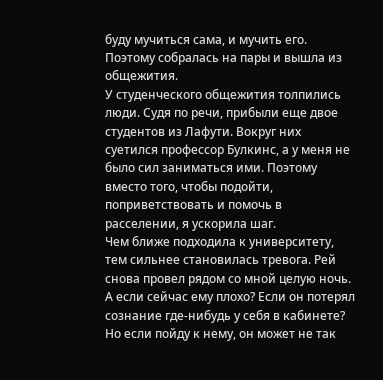буду мучиться сама, и мучить его. Поэтому собралась на пары и вышла из общежития.
У студенческого общежития толпились люди. Судя по речи, прибыли еще двое студентов из Лафути. Вокруг них суетился профессор Булкинс, а у меня не было сил заниматься ими. Поэтому вместо того, чтобы подойти, поприветствовать и помочь в расселении, я ускорила шаг.
Чем ближе подходила к университету, тем сильнее становилась тревога. Рей снова провел рядом со мной целую ночь. А если сейчас ему плохо? Если он потерял сознание где-нибудь у себя в кабинете? Но если пойду к нему, он может не так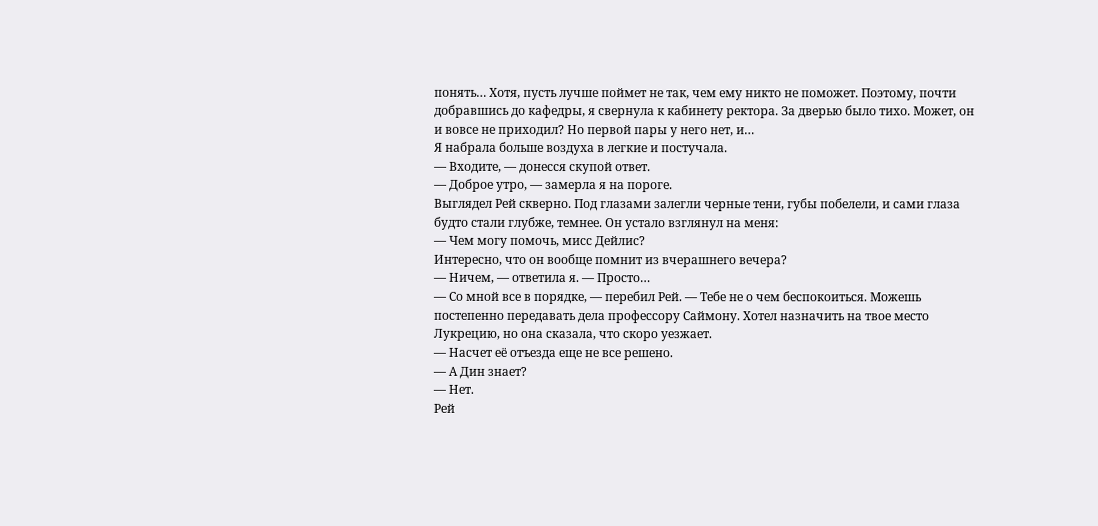понять… Хотя, пусть лучше поймет не так, чем ему никто не поможет. Поэтому, почти добравшись до кафедры, я свернула к кабинету ректора. За дверью было тихо. Может, он и вовсе не приходил? Но первой пары у него нет, и…
Я набрала больше воздуха в легкие и постучала.
— Входите, — донесся скупой ответ.
— Доброе утро, — замерла я на пороге.
Выглядел Рей скверно. Под глазами залегли черные тени, губы побелели, и сами глаза будто стали глубже, темнее. Он устало взглянул на меня:
— Чем могу помочь, мисс Дейлис?
Интересно, что он вообще помнит из вчерашнего вечера?
— Ничем, — ответила я. — Просто…
— Со мной все в порядке, — перебил Рей. — Тебе не о чем беспокоиться. Можешь постепенно передавать дела профессору Саймону. Хотел назначить на твое место Лукрецию, но она сказала, что скоро уезжает.
— Насчет её отъезда еще не все решено.
— А Дин знает?
— Нет.
Рей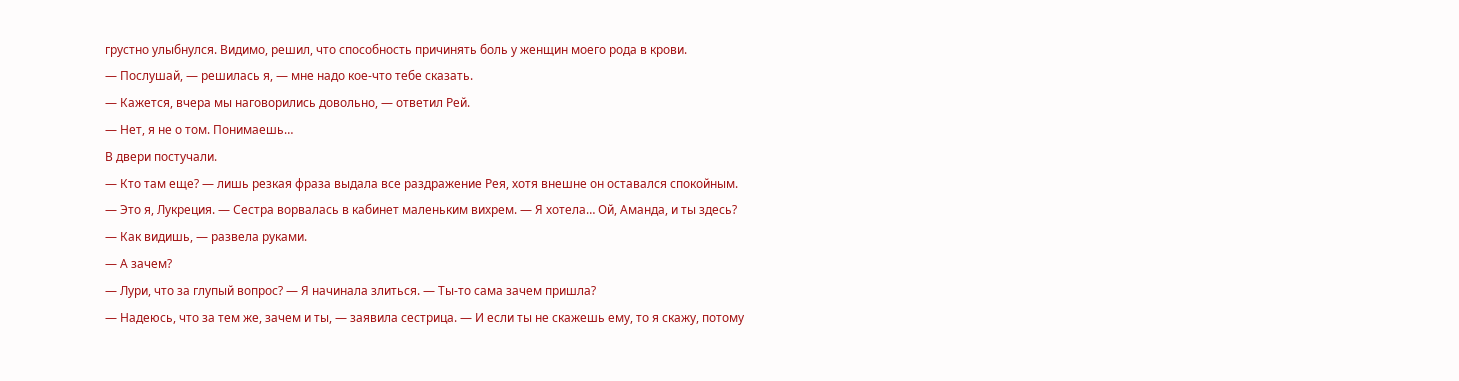грустно улыбнулся. Видимо, решил, что способность причинять боль у женщин моего рода в крови.
— Послушай, — решилась я, — мне надо кое-что тебе сказать.
— Кажется, вчера мы наговорились довольно, — ответил Рей.
— Нет, я не о том. Понимаешь…
В двери постучали.
— Кто там еще? — лишь резкая фраза выдала все раздражение Рея, хотя внешне он оставался спокойным.
— Это я, Лукреция. — Сестра ворвалась в кабинет маленьким вихрем. — Я хотела… Ой, Аманда, и ты здесь?
— Как видишь, — развела руками.
— А зачем?
— Лури, что за глупый вопрос? — Я начинала злиться. — Ты-то сама зачем пришла?
— Надеюсь, что за тем же, зачем и ты, — заявила сестрица. — И если ты не скажешь ему, то я скажу, потому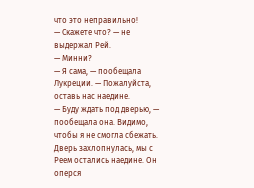что это неправильно!
— Скажете что? — не выдержал Рей.
— Минни?
— Я сама, — пообещала Лукреции. — Пожалуйста, оставь нас наедине.
— Буду ждать под дверью, — пообещала она. Видимо, чтобы я не смогла сбежать.
Дверь захлопнулась, мы с Реем остались наедине. Он оперся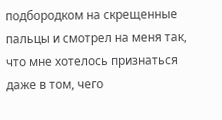подбородком на скрещенные пальцы и смотрел на меня так, что мне хотелось признаться даже в том, чего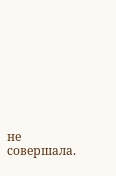не совершала.